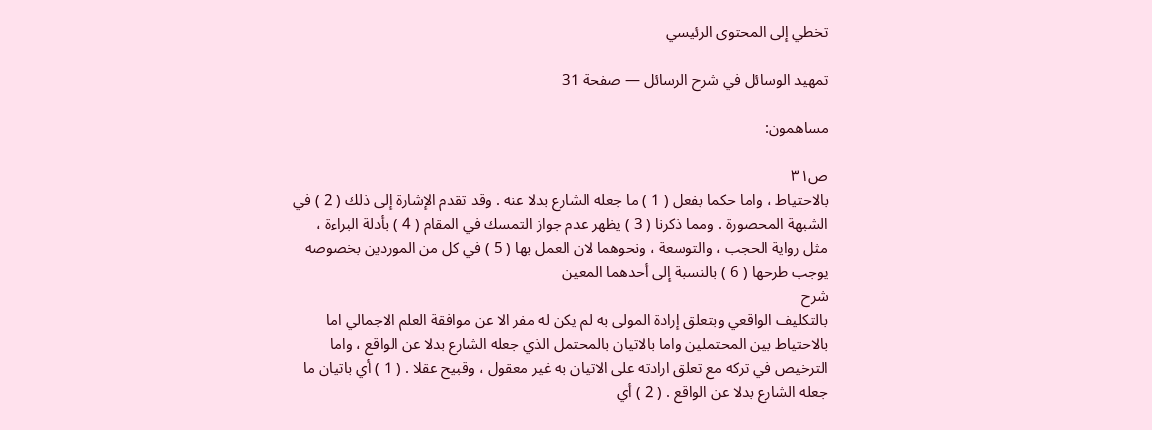تخطي إلى المحتوى الرئيسي

تمهيد الوسائل في شرح الرسائل — صفحة 31

مساهمون:

ص٣١
بالاحتياط ، واما حكما بفعل ( 1 ) ما جعله الشارع بدلا عنه . وقد تقدم الإشارة إلى ذلك ( 2 ) في الشبهة المحصورة . ومما ذكرنا ( 3 ) يظهر عدم جواز التمسك في المقام ( 4 ) بأدلة البراءة ، مثل رواية الحجب ، والتوسعة ، ونحوهما لان العمل بها ( 5 ) في كل من الموردين بخصوصه يوجب طرحها ( 6 ) بالنسبة إلى أحدهما المعين
شرح
بالتكليف الواقعي وبتعلق إرادة المولى به لم يكن له مفر الا عن موافقة العلم الاجمالي اما بالاحتياط بين المحتملين واما بالاتيان بالمحتمل الذي جعله الشارع بدلا عن الواقع ، واما الترخيص في تركه مع تعلق ارادته على الاتيان به غير معقول ، وقبيح عقلا . ( 1 ) أي باتيان ما جعله الشارع بدلا عن الواقع . ( 2 ) أي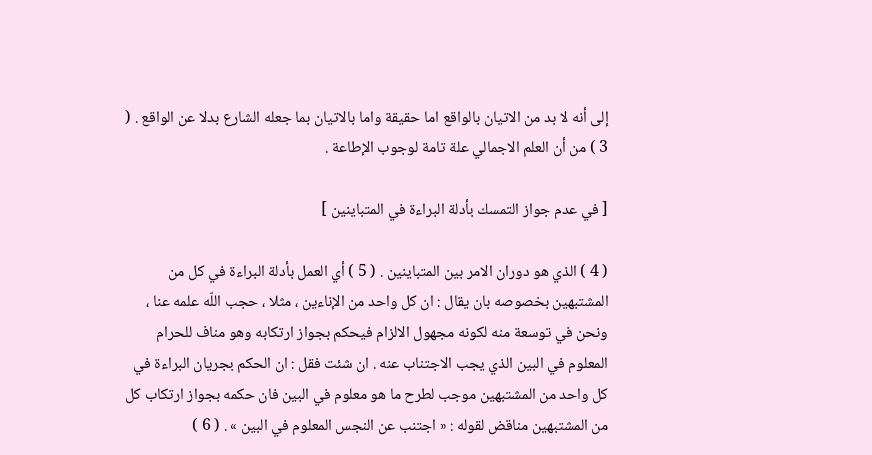إلى أنه لا بد من الاتيان بالواقع اما حقيقة واما بالاتيان بما جعله الشارع بدلا عن الواقع . ( 3 ) من أن العلم الاجمالي علة تامة لوجوب الإطاعة .

[ في عدم جواز التمسك بأدلة البراءة في المتباينين ]

( 4 ) الذي هو دوران الامر بين المتباينين . ( 5 ) أي العمل بأدلة البراءة في كل من المشتبهين بخصوصه بان يقال : ان كل واحد من الإناءين ، مثلا ، حجب اللّه علمه عنا ، ونحن في توسعة منه لكونه مجهول الالزام فيحكم بجواز ارتكابه وهو مناف للحرام المعلوم في البين الذي يجب الاجتناب عنه . ان شئت فقل : ان الحكم بجريان البراءة في كل واحد من المشتبهين موجب لطرح ما هو معلوم في البين فان حكمه بجواز ارتكاب كل من المشتبهين مناقض لقوله : « اجتنب عن النجس المعلوم في البين » . ( 6 )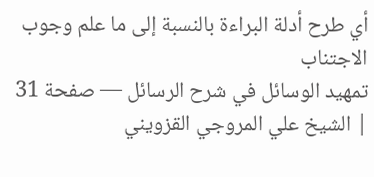أي طرح أدلة البراءة بالنسبة إلى ما علم وجوب الاجتناب
تمهيد الوسائل في شرح الرسائل — صفحة 31 | الشيخ علي المروجي القزويني